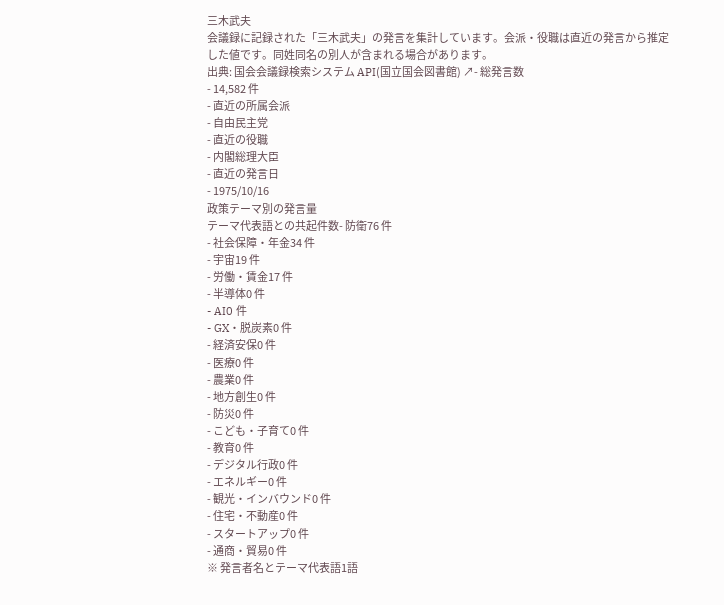三木武夫
会議録に記録された「三木武夫」の発言を集計しています。会派・役職は直近の発言から推定した値です。同姓同名の別人が含まれる場合があります。
出典: 国会会議録検索システム API(国立国会図書館) ↗- 総発言数
- 14,582 件
- 直近の所属会派
- 自由民主党
- 直近の役職
- 内閣総理大臣
- 直近の発言日
- 1975/10/16
政策テーマ別の発言量
テーマ代表語との共起件数- 防衛76 件
- 社会保障・年金34 件
- 宇宙19 件
- 労働・賃金17 件
- 半導体0 件
- AI0 件
- GX・脱炭素0 件
- 経済安保0 件
- 医療0 件
- 農業0 件
- 地方創生0 件
- 防災0 件
- こども・子育て0 件
- 教育0 件
- デジタル行政0 件
- エネルギー0 件
- 観光・インバウンド0 件
- 住宅・不動産0 件
- スタートアップ0 件
- 通商・貿易0 件
※ 発言者名とテーマ代表語1語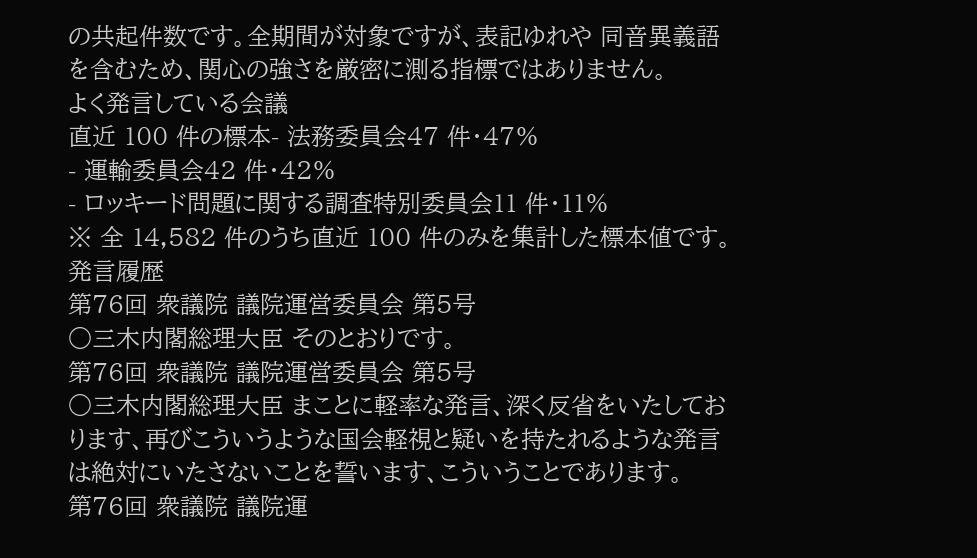の共起件数です。全期間が対象ですが、表記ゆれや 同音異義語を含むため、関心の強さを厳密に測る指標ではありません。
よく発言している会議
直近 100 件の標本- 法務委員会47 件・47%
- 運輸委員会42 件・42%
- ロッキード問題に関する調査特別委員会11 件・11%
※ 全 14,582 件のうち直近 100 件のみを集計した標本値です。
発言履歴
第76回 衆議院 議院運営委員会 第5号
○三木内閣総理大臣 そのとおりです。
第76回 衆議院 議院運営委員会 第5号
○三木内閣総理大臣 まことに軽率な発言、深く反省をいたしております、再びこういうような国会軽視と疑いを持たれるような発言は絶対にいたさないことを誓います、こういうことであります。
第76回 衆議院 議院運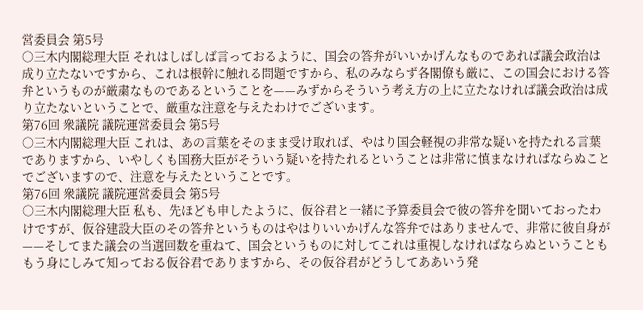営委員会 第5号
○三木内閣総理大臣 それはしばしば言っておるように、国会の答弁がいいかげんなものであれば議会政治は成り立たないですから、これは根幹に触れる問題ですから、私のみならず各閣僚も厳に、この国会における答弁というものが厳粛なものであるということを——みずからそういう考え方の上に立たなければ議会政治は成り立たないということで、厳重な注意を与えたわけでございます。
第76回 衆議院 議院運営委員会 第5号
○三木内閣総理大臣 これは、あの言葉をそのまま受け取れば、やはり国会軽視の非常な疑いを持たれる言葉でありますから、いやしくも国務大臣がそういう疑いを持たれるということは非常に慎まなければならぬことでございますので、注意を与えたということです。
第76回 衆議院 議院運営委員会 第5号
○三木内閣総理大臣 私も、先ほども申したように、仮谷君と一緒に予算委員会で彼の答弁を聞いておったわけですが、仮谷建設大臣のその答弁というものはやはりいいかげんな答弁ではありませんで、非常に彼自身が——そしてまた議会の当選回数を重ねて、国会というものに対してこれは重視しなければならぬということももう身にしみて知っておる仮谷君でありますから、その仮谷君がどうしてああいう発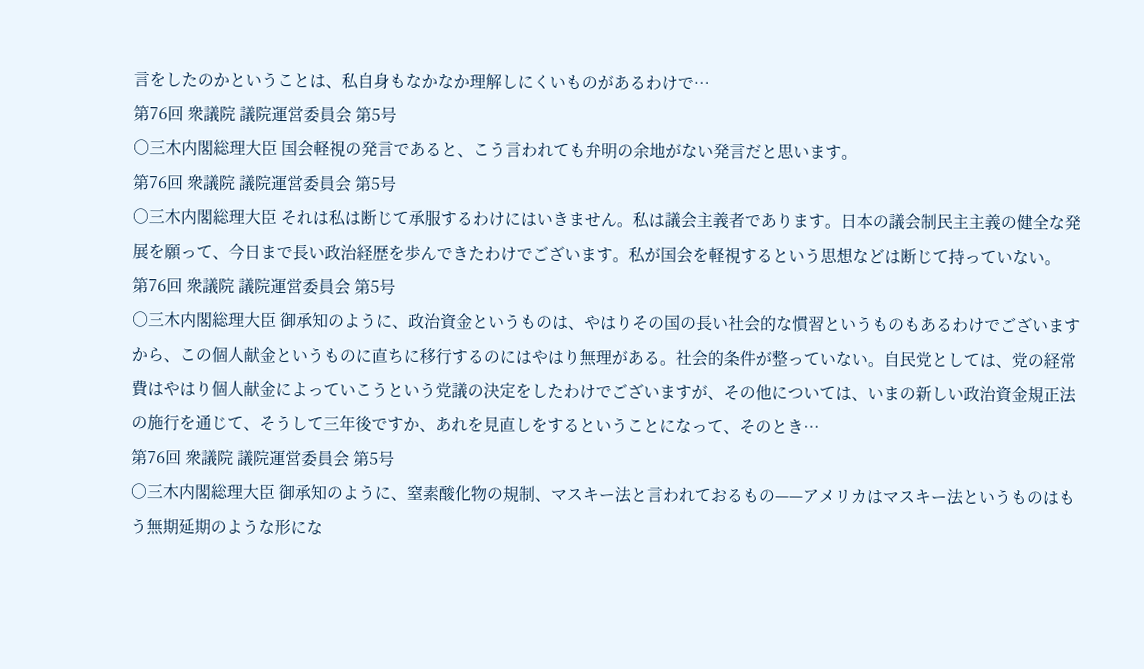言をしたのかということは、私自身もなかなか理解しにくいものがあるわけで…
第76回 衆議院 議院運営委員会 第5号
○三木内閣総理大臣 国会軽視の発言であると、こう言われても弁明の余地がない発言だと思います。
第76回 衆議院 議院運営委員会 第5号
○三木内閣総理大臣 それは私は断じて承服するわけにはいきません。私は議会主義者であります。日本の議会制民主主義の健全な発展を願って、今日まで長い政治経歴を歩んできたわけでございます。私が国会を軽視するという思想などは断じて持っていない。
第76回 衆議院 議院運営委員会 第5号
○三木内閣総理大臣 御承知のように、政治資金というものは、やはりその国の長い社会的な慣習というものもあるわけでございますから、この個人献金というものに直ちに移行するのにはやはり無理がある。社会的条件が整っていない。自民党としては、党の経常費はやはり個人献金によっていこうという党議の決定をしたわけでございますが、その他については、いまの新しい政治資金規正法の施行を通じて、そうして三年後ですか、あれを見直しをするということになって、そのとき…
第76回 衆議院 議院運営委員会 第5号
○三木内閣総理大臣 御承知のように、窒素酸化物の規制、マスキー法と言われておるもの——アメリカはマスキー法というものはもう無期延期のような形にな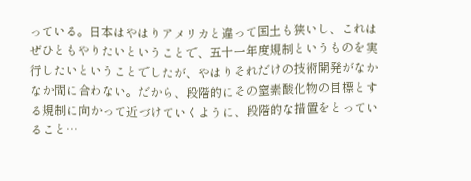っている。日本はやはりアメリカと違って国土も狭いし、これはぜひともやりたいということで、五十一年度規制というものを実行したいということでしたが、やはりそれだけの技術開発がなかなか間に合わない。だから、段階的にその窒素酸化物の目標とする規制に向かって近づけていくように、段階的な措置をとっていること…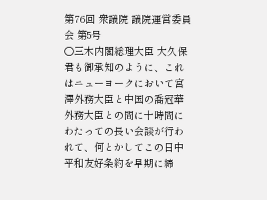第76回 衆議院 議院運営委員会 第5号
○三木内閣総理大臣 大久保君も御承知のように、これはニューヨークにおいて宮澤外務大臣と中国の喬冠華外務大臣との間に十時間にわたっての長い会談が行われて、何とかしてこの日中平和友好条約を早期に締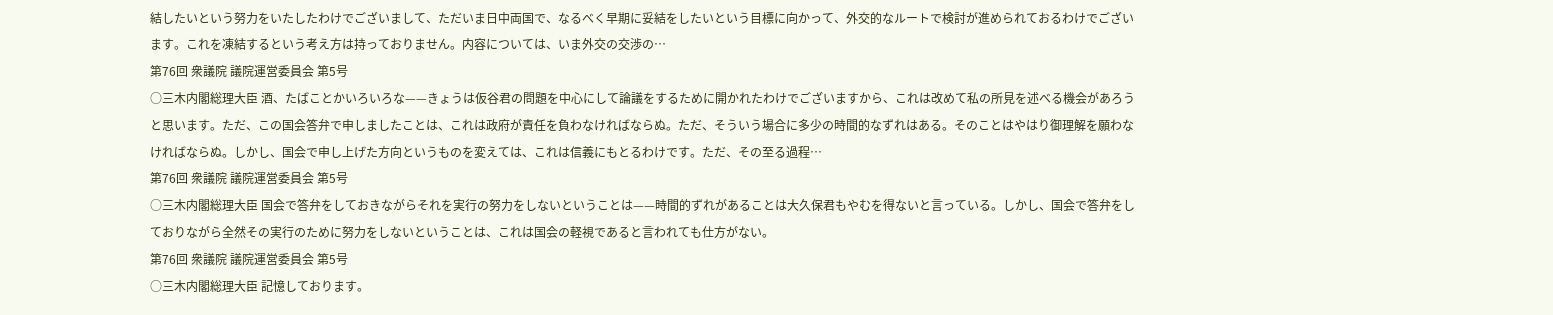結したいという努力をいたしたわけでございまして、ただいま日中両国で、なるべく早期に妥結をしたいという目標に向かって、外交的なルートで検討が進められておるわけでございます。これを凍結するという考え方は持っておりません。内容については、いま外交の交渉の…
第76回 衆議院 議院運営委員会 第5号
○三木内閣総理大臣 酒、たばことかいろいろな——きょうは仮谷君の問題を中心にして論議をするために開かれたわけでございますから、これは改めて私の所見を述べる機会があろうと思います。ただ、この国会答弁で申しましたことは、これは政府が責任を負わなければならぬ。ただ、そういう場合に多少の時間的なずれはある。そのことはやはり御理解を願わなければならぬ。しかし、国会で申し上げた方向というものを変えては、これは信義にもとるわけです。ただ、その至る過程…
第76回 衆議院 議院運営委員会 第5号
○三木内閣総理大臣 国会で答弁をしておきながらそれを実行の努力をしないということは——時間的ずれがあることは大久保君もやむを得ないと言っている。しかし、国会で答弁をしておりながら全然その実行のために努力をしないということは、これは国会の軽視であると言われても仕方がない。
第76回 衆議院 議院運営委員会 第5号
○三木内閣総理大臣 記憶しております。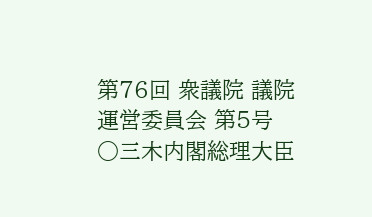第76回 衆議院 議院運営委員会 第5号
○三木内閣総理大臣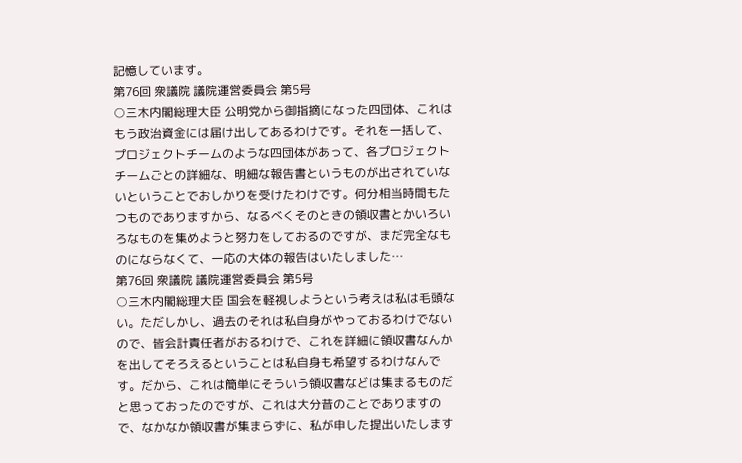記憶しています。
第76回 衆議院 議院運営委員会 第5号
○三木内閣総理大臣 公明党から御指摘になった四団体、これはもう政治資金には届け出してあるわけです。それを一括して、プロジェクトチームのような四団体があって、各プロジェクトチームごとの詳細な、明細な報告書というものが出されていないということでおしかりを受けたわけです。何分相当時間もたつものでありますから、なるべくそのときの領収書とかいろいろなものを集めようと努力をしておるのですが、まだ完全なものにならなくて、一応の大体の報告はいたしました…
第76回 衆議院 議院運営委員会 第5号
○三木内閣総理大臣 国会を軽視しようという考えは私は毛頭ない。ただしかし、過去のそれは私自身がやっておるわけでないので、皆会計責任者がおるわけで、これを詳細に領収書なんかを出してそろえるということは私自身も希望するわけなんです。だから、これは簡単にそういう領収書などは集まるものだと思っておったのですが、これは大分昔のことでありますので、なかなか領収書が集まらずに、私が申した提出いたします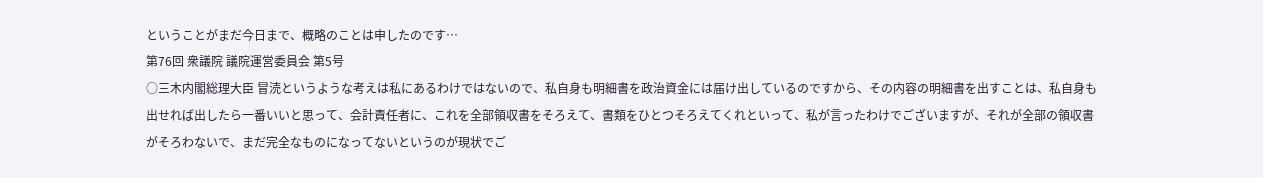ということがまだ今日まで、概略のことは申したのです…
第76回 衆議院 議院運営委員会 第5号
○三木内閣総理大臣 冒涜というような考えは私にあるわけではないので、私自身も明細書を政治資金には届け出しているのですから、その内容の明細書を出すことは、私自身も出せれば出したら一番いいと思って、会計責任者に、これを全部領収書をそろえて、書類をひとつそろえてくれといって、私が言ったわけでございますが、それが全部の領収書がそろわないで、まだ完全なものになってないというのが現状でご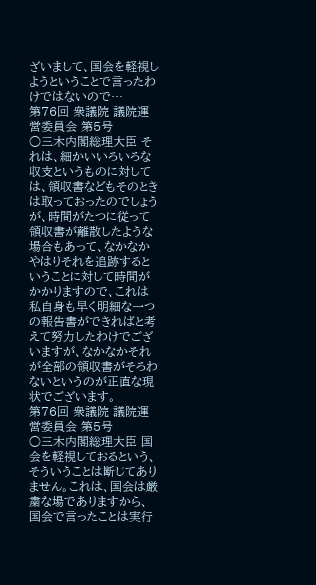ざいまして、国会を軽視しようということで言ったわけではないので…
第76回 衆議院 議院運営委員会 第5号
○三木内閣総理大臣 それは、細かいいろいろな収支というものに対しては、領収書などもそのときは取っておったのでしょうが、時間がたつに従って領収書が離散したような場合もあって、なかなかやはりそれを追跡するということに対して時間がかかりますので、これは私自身も早く明細な一つの報告書ができればと考えて努力したわけでございますが、なかなかそれが全部の領収書がそろわないというのが正直な現状でございます。
第76回 衆議院 議院運営委員会 第5号
○三木内閣総理大臣 国会を軽視しておるという、そういうことは断じてありません。これは、国会は厳粛な場でありますから、国会で言ったことは実行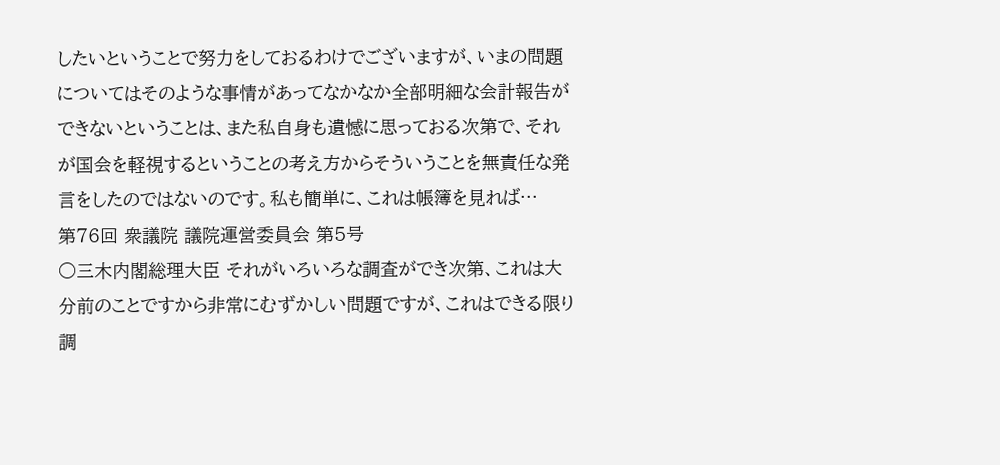したいということで努力をしておるわけでございますが、いまの問題についてはそのような事情があってなかなか全部明細な会計報告ができないということは、また私自身も遺憾に思っておる次第で、それが国会を軽視するということの考え方からそういうことを無責任な発言をしたのではないのです。私も簡単に、これは帳簿を見れば…
第76回 衆議院 議院運営委員会 第5号
○三木内閣総理大臣 それがいろいろな調査ができ次第、これは大分前のことですから非常にむずかしい問題ですが、これはできる限り調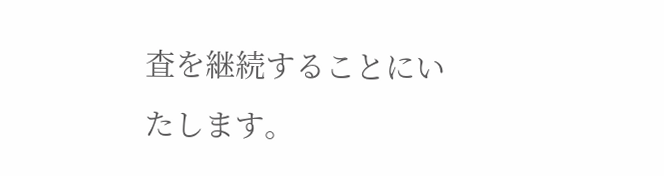査を継続することにいたします。